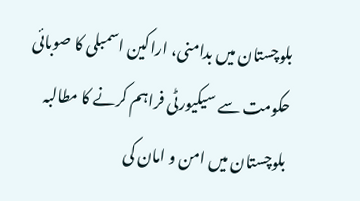بلوچستان میں بدامنی، اراکین اسمبلی کا صوبائی حکومت سے سیکیورٹی فراہم کرنے کا مطالبہ
بلوچستان میں امن و امان کی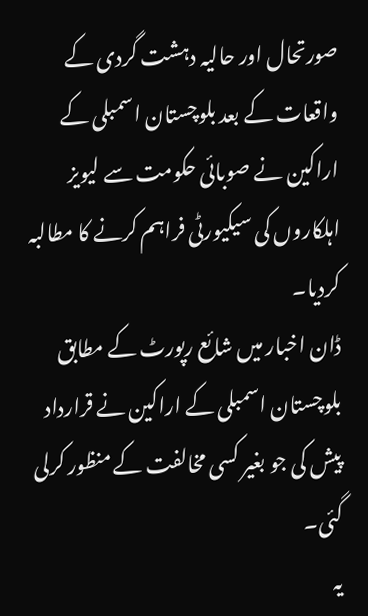صورتحال اور حالیہ دہشت گردی کے واقعات کے بعد بلوچستان اسمبلی کے اراکین نے صوبائی حکومت سے لیویز اہلکاروں کی سیکیورٹی فراہم کرنے کا مطالبہ کردیا۔
ڈان اخبار میں شائع رپورٹ کے مطابق بلوچستان اسمبلی کے اراکین نے قرارداد پیش کی جو بغیر کسی مخالفت کے منظور کرلی گئی۔
یہ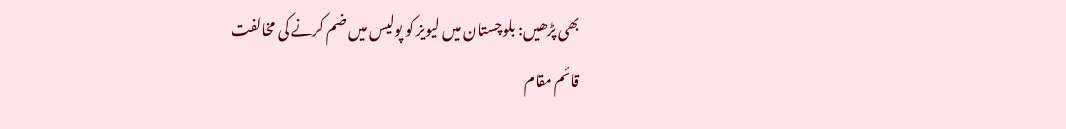بھی پڑھیں: بلوچستان میں لیویز کو پولیس میں ضم کرنے کی مخالفت
قائم مقام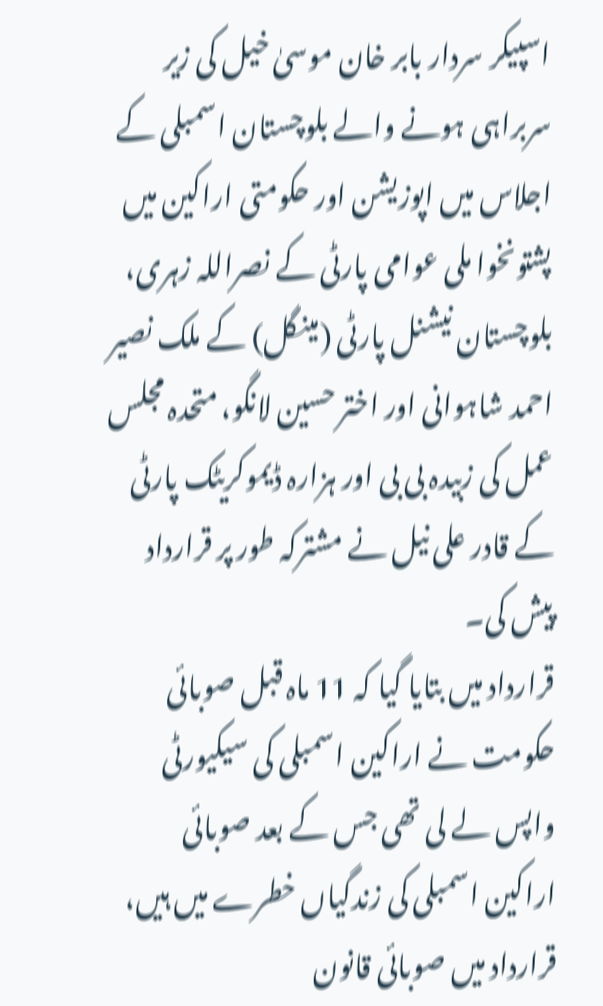اسپیکر سردار بابر خان موسیٰ خیل کی زیر سربراہی ہونے والے بلوچستان اسمبلی کے اجلاس میں اپوزیشن اور حکومتی اراکین میں پشتونخوا ملی عوامی پارٹی کے نصراللہ زہری، بلوچستان نیشنل پارٹی (مینگل) کے ملک نصیر احمد شاہوانی اور اختر حسین لانگو، متحدہ مجلس عمل کی زبیدہ بی بی اور ہزارہ ڈیموکریٹک پارٹی کے قادر علی نیل نے مشترکہ طور پر قرارداد پیش کی۔
قرارداد میں بتایا گیا کہ 11 ماہ قبل صوبائی حکومت نے اراکین اسمبلی کی سیکیورٹی واپس لے لی تھی جس کے بعد صوبائی اراکین اسمبلی کی زندگیاں خطرے میں ہیں، قرارداد میں صوبائی قانون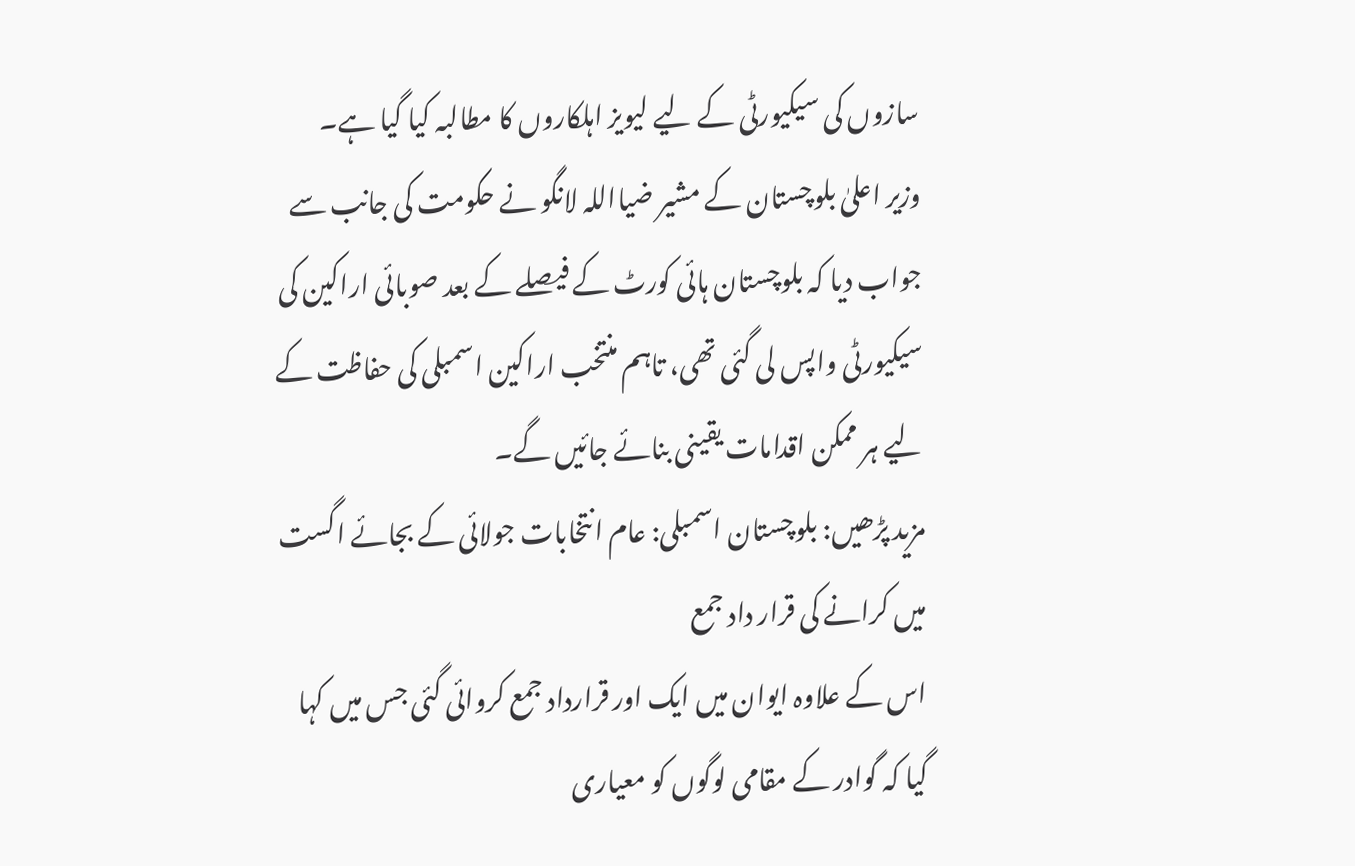سازوں کی سیکیورٹی کے لیے لیویز اہلکاروں کا مطالبہ کیا گیا ہے۔
وزیر اعلیٰ بلوچستان کے مشیر ضیااللہ لانگو نے حکومت کی جانب سے جواب دیا کہ بلوچستان ہائی کورٹ کے فیصلے کے بعد صوبائی اراکین کی سیکیورٹی واپس لی گئی تھی، تاہم منتخب اراکین اسمبلی کی حفاظت کے لیے ہر ممکن اقدامات یقینی بنائے جائیں گے۔
مزید پڑھیں: بلوچستان اسمبلی: عام انتخابات جولائی کے بجائے اگست میں کرانے کی قرار داد جمع
اس کے علاوہ ایوان میں ایک اور قرارداد جمع کروائی گئی جس میں کہا گیا کہ گوادر کے مقامی لوگوں کو معیاری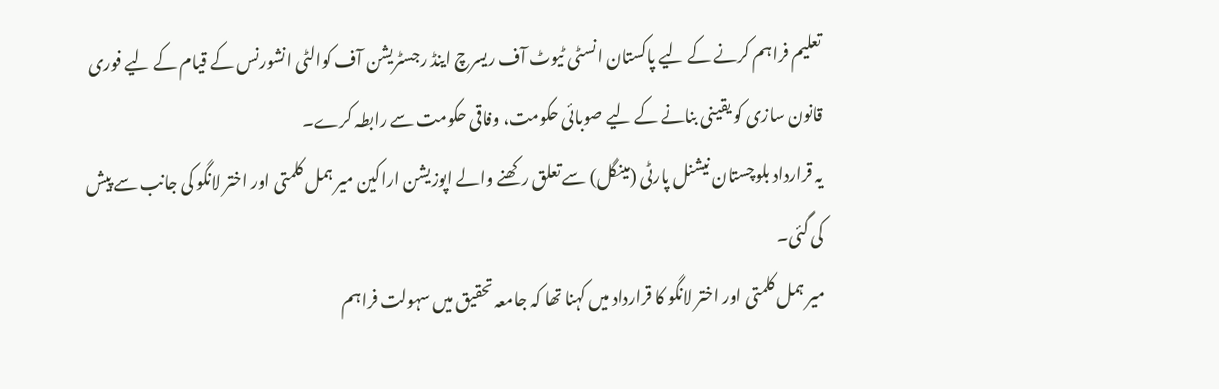تعلیم فراہم کرنے کے لیے پاکستان انسٹی ٹیوٹ آف ریسرچ اینڈ رجسٹریشن آف کوالٹی انشورنس کے قیام کے لیے فوری قانون سازی کو یقینی بنانے کے لیے صوبائی حکومت، وفاقی حکومت سے رابطہ کرے۔
یہ قرارداد بلوچستان نیشنل پارٹی (مینگل) سے تعلق رکھنے والے اپوزیشن اراکین میر ہمل کلمتی اور اختر لانگو کی جانب سے پیش کی گئی۔
میر ہمل کلمتی اور اختر لانگو کا قرارداد میں کہنا تھا کہ جامعہ تحقیق میں سہولت فراہم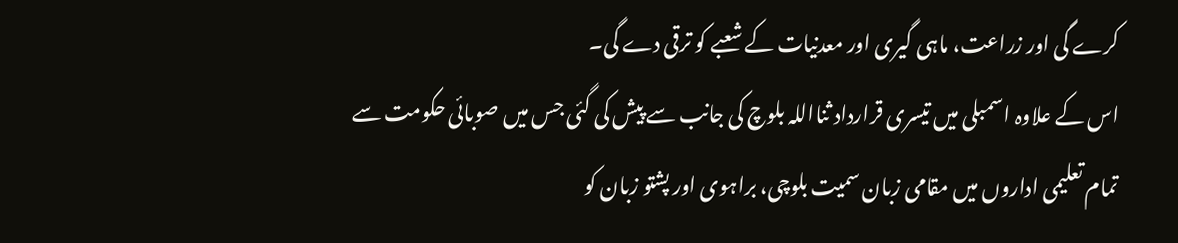کرے گی اور زراعت، ماہی گیری اور معدنیات کے شعبے کو ترقی دے گی۔
اس کے علاوہ اسمبلی میں تیسری قرارداد ثنااللہ بلوچ کی جانب سے پیش کی گئی جس میں صوبائی حکومت سے تمام تعلیمی اداروں میں مقامی زبان سمیت بلوچی، براہوی اور پشتو زبان کو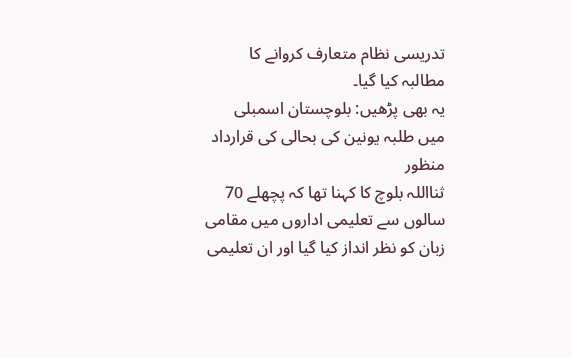تدریسی نظام متعارف کروانے کا مطالبہ کیا گیا۔
یہ بھی پڑھیں: بلوچستان اسمبلی میں طلبہ یونین کی بحالی کی قرارداد منظور
ثنااللہ بلوچ کا کہنا تھا کہ پچھلے 70 سالوں سے تعلیمی اداروں میں مقامی زبان کو نظر انداز کیا گیا اور ان تعلیمی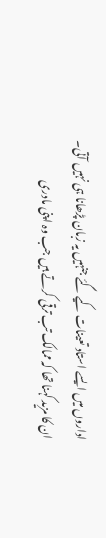اداروں میں ایسے استاد تعینات کیے گئے جنہیں یہ زبان پڑھانا ہی نہیں آتی۔
ان کا مزید کہنا تھا کہ ممالک تب ترقی کرتے ہیں جب وہ اپنی مادری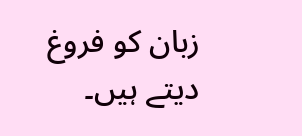زبان کو فروغ دیتے ہیں۔